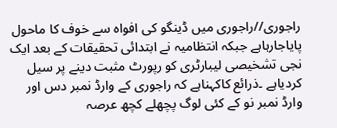راجوری//راجوری میں ڈینگو کی افواہ سے خوف کا ماحول پایاجارہاہے جبکہ انتظامیہ نے ابتدائی تحقیقات کے بعد ایک نجی تشخیصی لیبارٹری کو رپورٹ مثبت دینے پر سیل کردیاہے ۔ذرائع کاکہناہے کہ راجوری کے وارڈ نمبر دس اور وارڈ نمبر نو کے کئی لوگ پچھلے کچھ عرصہ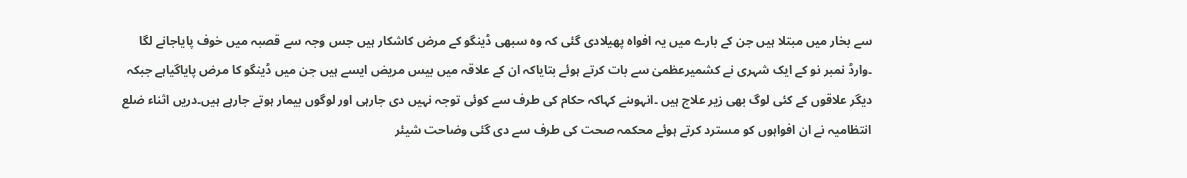سے بخار میں مبتلا ہیں جن کے بارے میں یہ افواہ پھیلادی گئی کہ وہ سبھی ڈینگو کے مرض کاشکار ہیں جس وجہ سے قصبہ میں خوف پایاجانے لگا ۔وارڈ نمبر نو کے ایک شہری نے کشمیرعظمیٰ سے بات کرتے ہوئے بتایاکہ ان کے علاقہ میں بیس مریض ایسے ہیں جن میں ڈینگو کا مرض پایاگیاہے جبکہ دیگر علاقوں کے کئی لوگ بھی زیر علاج ہیں ۔انہوںنے کہاکہ حکام کی طرف سے کوئی توجہ نہیں دی جارہی اور لوگوں بیمار ہوتے جارہے ہیں۔دریں اثناء ضلع انتظامیہ نے ان افواہوں کو مسترد کرتے ہوئے محکمہ صحت کی طرف سے دی گئی وضاحت شیئر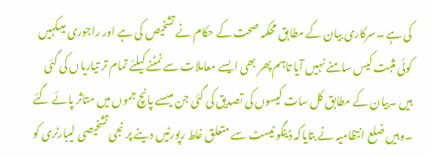کی ہے ۔سرکاری بیان کے مطابق محکمہ صحت کے حکام نے تشخیص کی ہے اور راجوری میںکہیں کوئی مثبت کیس سامنے نہیں آیا تاہم پھر بھی ایسے معاملات سے نمٹنے کیلئے تمام تر تیاریاں کی گئی ہیں ۔بیان کے مطابق کل سات کیسوں کی تصدیق کی گئی جن میںسے پانچ جموں میں متاثر پائے گئے ۔وہیں ضلع انتظامیہ نے بتایاکہ ڈینگو ٹیسٹ سے متعلق غلط رپورٹیں دینے پر نجی تشخیصی لیبارٹری کو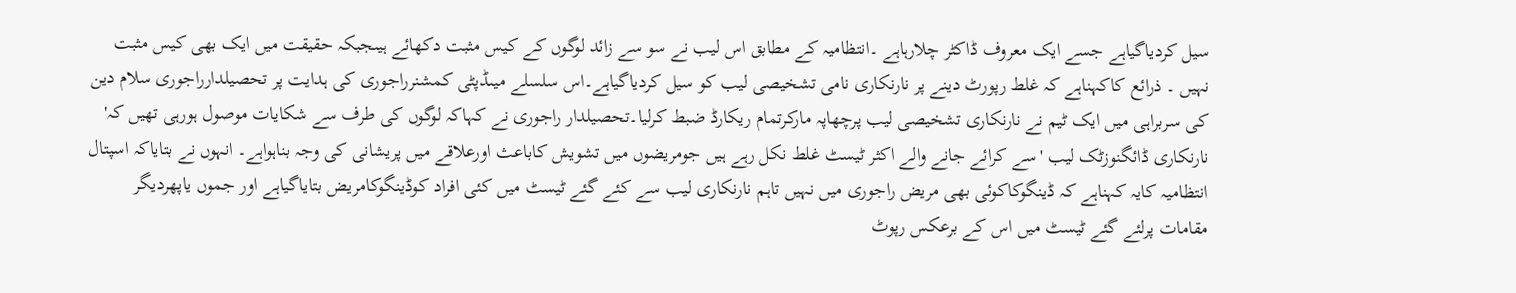سیل کردیاگیاہے جسے ایک معروف ڈاکٹر چلارہاہے ۔انتظامیہ کے مطابق اس لیب نے سو سے زائد لوگوں کے کیس مثبت دکھائے ہیںجبکہ حقیقت میں ایک بھی کیس مثبت نہیں ۔ ذرائع کاکہناہے کہ غلط رپورٹ دینے پر نارنکاری نامی تشخیصی لیب کو سیل کردیاگیاہے۔اس سلسلے میںڈپٹی کمشنرراجوری کی ہدایت پر تحصیلدارراجوری سلام دین کی سربراہی میں ایک ٹیم نے نارنکاری تشخیصی لیب پرچھاپہ مارکرتمام ریکارڈ ضبط کرلیا۔تحصیلدار راجوری نے کہاکہ لوگوں کی طرف سے شکایات موصول ہورہی تھیں کہ' نارنکاری ڈائگنوزٹک لیب 'سے کرائے جانے والے اکثر ٹیسٹ غلط نکل رہے ہیں جومریضوں میں تشویش کاباعث اورعلاقے میں پریشانی کی وجہ بناہواہے۔ انہوں نے بتایاکہ اسپتال انتظامیہ کایہ کہناہے کہ ڈینگوکاکوئی بھی مریض راجوری میں نہیں تاہم نارنکاری لیب سے کئے گئے ٹیسٹ میں کئی افراد کوڈینگوکامریض بتایاگیاہے اور جموں یاپھردیگر مقامات پرلئے گئے ٹیسٹ میں اس کے برعکس رپوٹ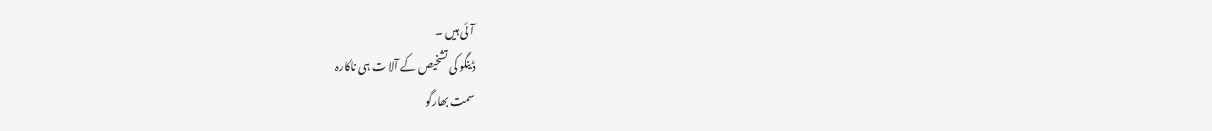آئی ہیں ۔
ڈینگو کی تشخیص کے آلا ت ہی ناکارہ
سمت بھارگو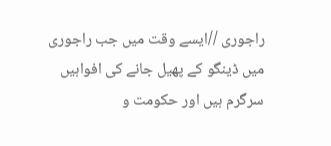راجوری //ایسے وقت میں جب راجوری میں ڈینگو کے پھیل جانے کی افواہیں سرگرم ہیں اور حکومت و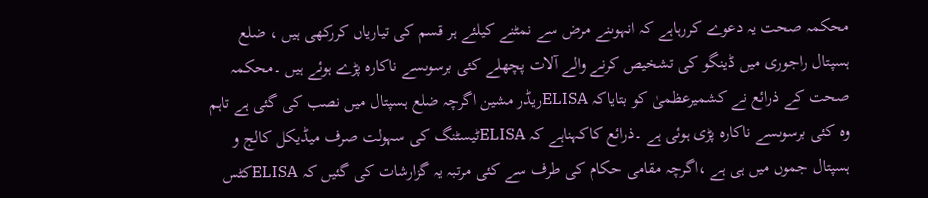محکمہ صحت یہ دعوے کررہاہے کہ انہوںنے مرض سے نمٹنے کیلئے ہر قسم کی تیاریاں کررکھی ہیں ، ضلع ہسپتال راجوری میں ڈینگو کی تشخیص کرنے والے آلات پچھلے کئی برسوںسے ناکارہ پڑے ہوئے ہیں ۔محکمہ صحت کے ذرائع نے کشمیرعظمیٰ کو بتایاکہ ELISAریڈر مشین اگرچہ ضلع ہسپتال میں نصب کی گئی ہے تاہم وہ کئی برسوںسے ناکارہ پڑی ہوئی ہے ۔ذرائع کاکہناہے کہ ELISAٹیسٹنگ کی سہولت صرف میڈیکل کالج و ہسپتال جموں میں ہی ہے ،اگرچہ مقامی حکام کی طرف سے کئی مرتبہ یہ گزارشات کی گئیں کہ ELISAکٹس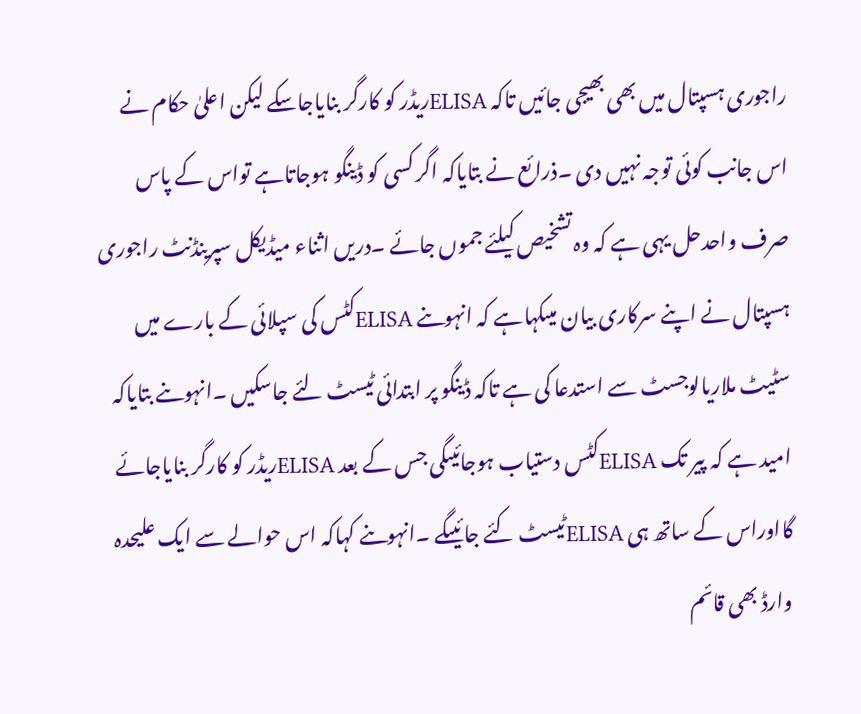راجوری ہسپتال میں بھی بھیجی جائیں تاکہ ELISAریڈر کو کارگر بنایاجاسکے لیکن اعلیٰ حکام نے اس جانب کوئی توجہ نہیں دی ۔ذرائع نے بتایاکہ اگر کسی کو ڈینگو ہوجاتاہے تواس کے پاس صرف واحدحل یہی ہے کہ وہ تشخیص کیلئے جموں جائے ۔دریں اثناء میڈیکل سپرینڈنٹ راجوری ہسپتال نے اپنے سرکاری بیان میںکہاہے کہ انہوںنے ELISAکٹس کی سپلائی کے بارے میں سٹیٹ ملاریالوجسٹ سے استدعا کی ہے تاکہ ڈینگو پر ابتدائی ٹیسٹ لئے جاسکیں ۔انہوںنے بتایاکہ امید ہے کہ پیر تک ELISAکٹس دستیاب ہوجائیںگی جس کے بعد ELISAریڈر کو کارگر بنایاجائے گااوراس کے ساتھ ہی ELISAٹیسٹ کئے جائیںگے ۔انہوںنے کہاکہ اس حوالے سے ایک علیحدہ وارڈ بھی قائم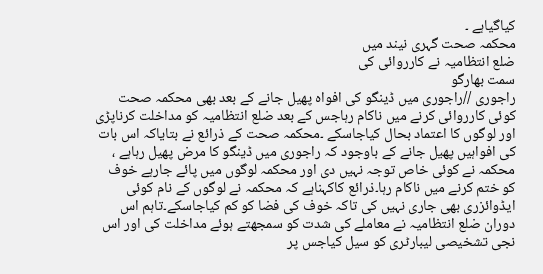کیاگیاہے ۔
محکمہ صحت گہری نیند میں
ضلع انتظامیہ نے کارروائی کی
سمت بھارگو
راجوری //راجوری میں ڈینگو کی افواہ پھیل جانے کے بعد بھی محکمہ صحت کوئی کارروائی کرنے میں ناکام رہاجس کے بعد ضلع انتظامیہ کو مداخلت کرناپڑی اور لوگوں کا اعتماد بحال کیاجاسکے ۔محکمہ صحت کے ذرائع نے بتایاکہ اس بات کی افواہیں پھیل جانے کے باوجود کہ راجوری میں ڈینگو کا مرض پھیل رہاہے ، محکمہ نے کوئی خاص توجہ نہیں دی اور محکمہ لوگوں میں پائے جارہے خوف کو ختم کرنے میں ناکام رہا۔ذرائع کاکہناہے کہ محکمہ نے لوگوں کے نام کوئی ایڈوائزری بھی جاری نہیں کی تاکہ خوف کی فضا کو کم کیاجاسکے۔تاہم اس دوران ضلع انتظامیہ نے معاملے کی شدت کو سمجھتے ہوئے مداخلت کی اور اس نجی تشخیصی لیبارٹری کو سیل کیاجس پر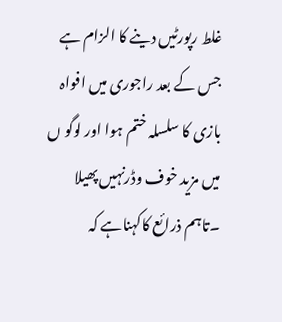غلط رپورٹیں دینے کا الزام ہے جس کے بعد راجوری میں افواہ بازی کا سلسلہ ختم ہوا اور لوگو ں میں مزید خوف وڈرنہیں پھیلا ۔تاہم ذرائع کاکہناہے کہ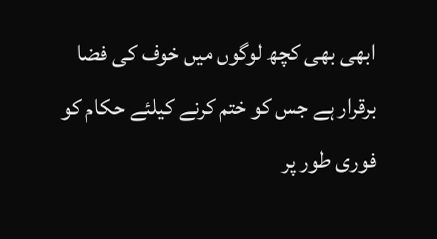ابھی بھی کچھ لوگوں میں خوف کی فضا برقرار ہے جس کو ختم کرنے کیلئے حکام کو فوری طور پر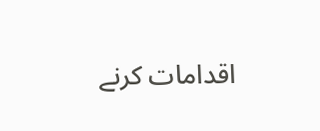اقدامات کرنے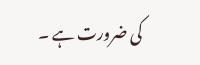کی ضرورت ہے ۔